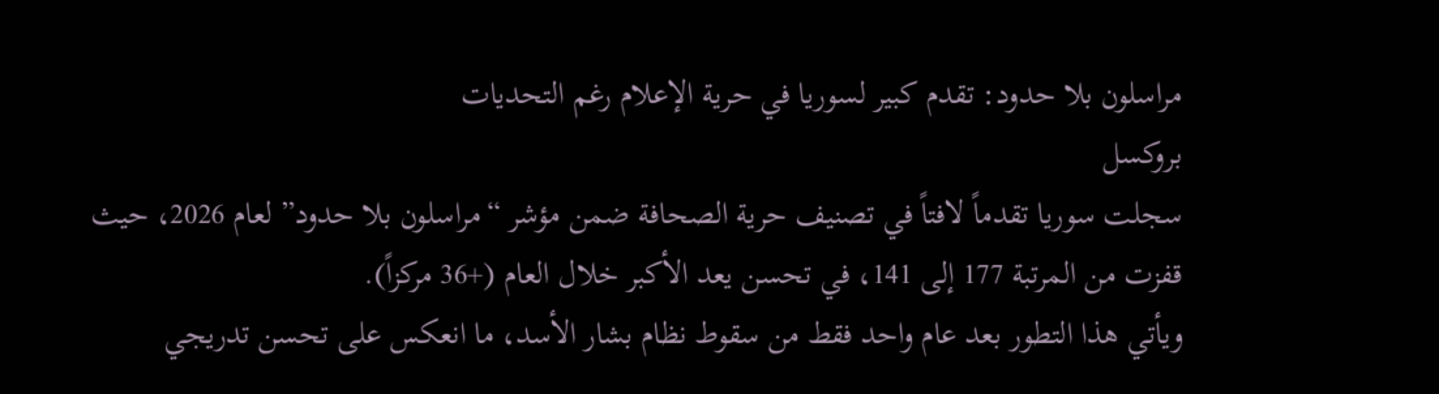مراسلون بلا حدود: تقدم كبير لسوريا في حرية الإعلام رغم التحديات
بروكسل
سجلت سوريا تقدماً لافتاً في تصنيف حرية الصحافة ضمن مؤشر “مراسلون بلا حدود” لعام 2026، حيث قفزت من المرتبة 177 إلى 141، في تحسن يعد الأكبر خلال العام (+36 مركزاً).
ويأتي هذا التطور بعد عام واحد فقط من سقوط نظام بشار الأسد، ما انعكس على تحسن تدريجي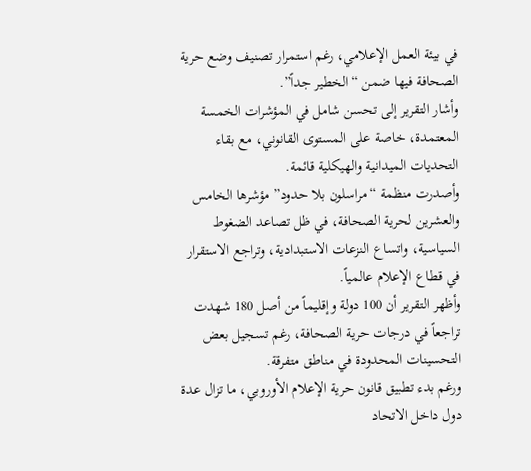في بيئة العمل الإعلامي، رغم استمرار تصنيف وضع حرية الصحافة فيها ضمن “الخطير جداً”.
وأشار التقرير إلى تحسن شامل في المؤشرات الخمسة المعتمدة، خاصة على المستوى القانوني، مع بقاء التحديات الميدانية والهيكلية قائمة.
وأصدرت منظمة “مراسلون بلا حدود” مؤشرها الخامس والعشرين لحرية الصحافة، في ظل تصاعد الضغوط السياسية، واتساع النزعات الاستبدادية، وتراجع الاستقرار في قطاع الإعلام عالمياً.
وأظهر التقرير أن 100 دولة وإقليماً من أصل 180 شهدت تراجعاً في درجات حرية الصحافة، رغم تسجيل بعض التحسينات المحدودة في مناطق متفرقة.
ورغم بدء تطبيق قانون حرية الإعلام الأوروبي، ما تزال عدة دول داخل الاتحاد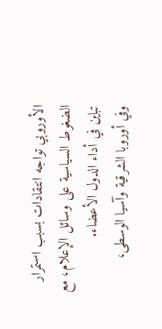الأوروبي تواجه انتقادات بسبب استمرار الضغوط السياسية على وسائل الإعلام، مع تباين في أداء الدول الأعضاء.
وفي أوروبا الشرقية وآسيا الوسطى،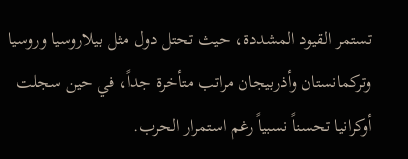تستمر القيود المشددة، حيث تحتل دول مثل بيلاروسيا وروسيا وتركمانستان وأذربيجان مراتب متأخرة جداً، في حين سجلت أوكرانيا تحسناً نسبياً رغم استمرار الحرب.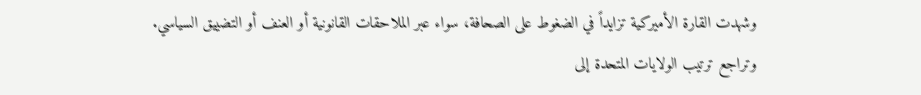وشهدت القارة الأميركية تزايداً في الضغوط على الصحافة، سواء عبر الملاحقات القانونية أو العنف أو التضييق السياسي.
وتراجع ترتيب الولايات المتحدة إلى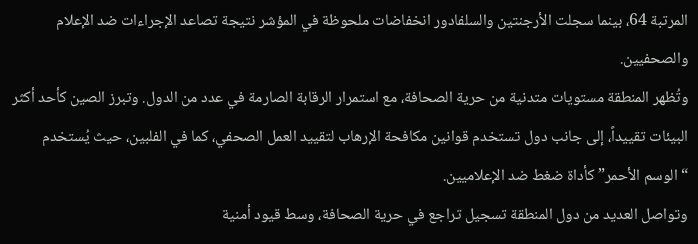المرتبة 64، بينما سجلت الأرجنتين والسلفادور انخفاضات ملحوظة في المؤشر نتيجة تصاعد الإجراءات ضد الإعلام والصحفيين.
وتُظهر المنطقة مستويات متدنية من حرية الصحافة، مع استمرار الرقابة الصارمة في عدد من الدول. وتبرز الصين كأحد أكثر البيئات تقييداً، إلى جانب دول تستخدم قوانين مكافحة الإرهاب لتقييد العمل الصحفي، كما في الفلبين، حيث يُستخدم “الوسم الأحمر” كأداة ضغط ضد الإعلاميين.
وتواصل العديد من دول المنطقة تسجيل تراجع في حرية الصحافة، وسط قيود أمنية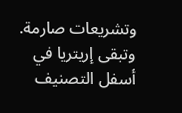وتشريعات صارمة. وتبقى إريتريا في أسفل التصنيف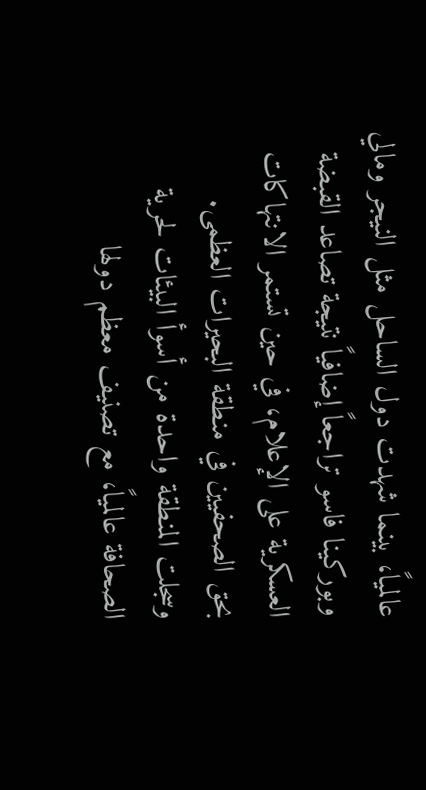عالمياً، بينما شهدت دول الساحل مثل النيجر ومالي وبوركينا فاسو تراجعاً إضافياً نتيجة تصاعد القبضة العسكرية على الإعلام، في حين تستمر الانتهاكات بحق الصحفيين في منطقة البحيرات العظمى.
وسجلت المنطقة واحدة من أسوأ البيئات لحرية الصحافة عالمياً، مع تصنيف معظم دولها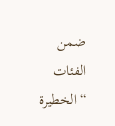ضمن الفئات “الخطيرة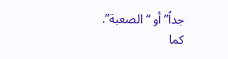جداً” أو “الصعبة”.
كما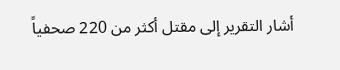أشار التقرير إلى مقتل أكثر من 220 صحفياً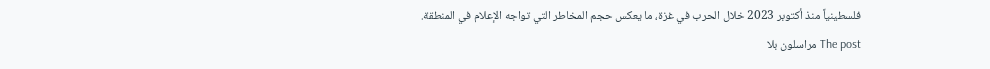فلسطينياً منذ أكتوبر 2023 خلال الحرب في غزة، ما يعكس حجم المخاطر التي تواجه الإعلام في المنطقة.
The post مراسلون بلا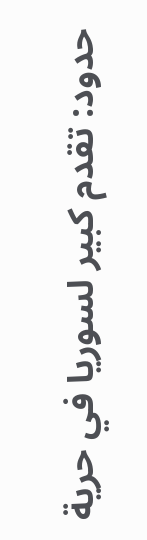حدود: تقدم كبير لسوريا في حرية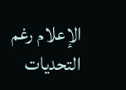الإعلام رغم التحديات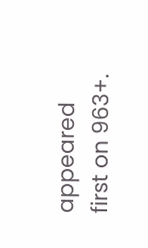appeared first on 963+.